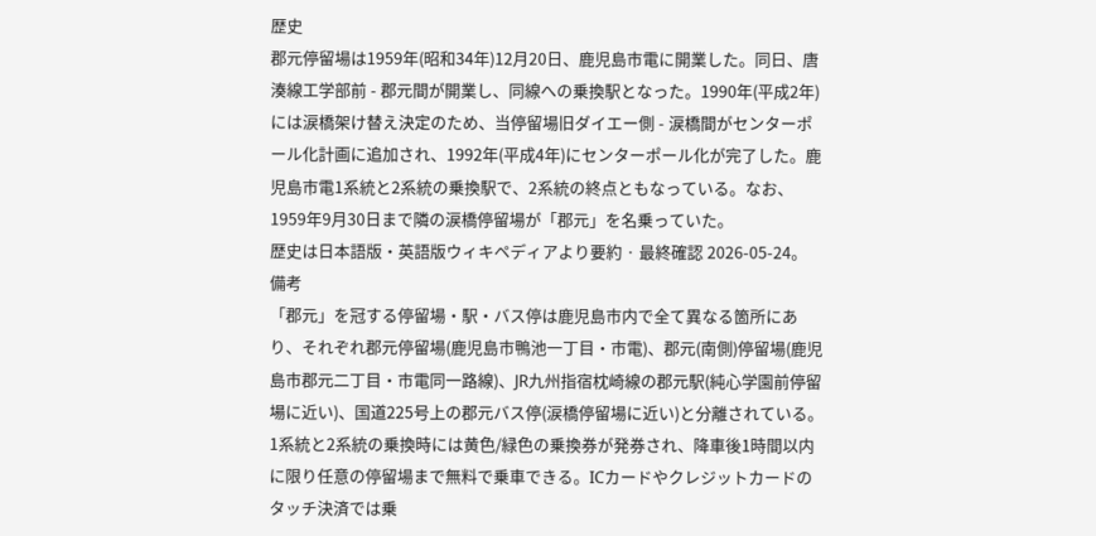歴史
郡元停留場は1959年(昭和34年)12月20日、鹿児島市電に開業した。同日、唐湊線工学部前 - 郡元間が開業し、同線への乗換駅となった。1990年(平成2年)には涙橋架け替え決定のため、当停留場旧ダイエー側 - 涙橋間がセンターポール化計画に追加され、1992年(平成4年)にセンターポール化が完了した。鹿児島市電1系統と2系統の乗換駅で、2系統の終点ともなっている。なお、1959年9月30日まで隣の涙橋停留場が「郡元」を名乗っていた。
歴史は日本語版・英語版ウィキペディアより要約 · 最終確認 2026-05-24。
備考
「郡元」を冠する停留場・駅・バス停は鹿児島市内で全て異なる箇所にあり、それぞれ郡元停留場(鹿児島市鴨池一丁目・市電)、郡元(南側)停留場(鹿児島市郡元二丁目・市電同一路線)、JR九州指宿枕崎線の郡元駅(純心学園前停留場に近い)、国道225号上の郡元バス停(涙橋停留場に近い)と分離されている。1系統と2系統の乗換時には黄色/緑色の乗換券が発券され、降車後1時間以内に限り任意の停留場まで無料で乗車できる。ICカードやクレジットカードのタッチ決済では乗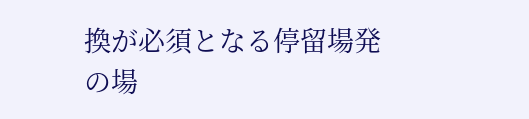換が必須となる停留場発の場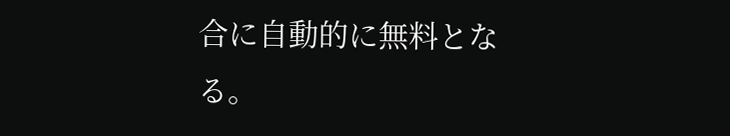合に自動的に無料となる。